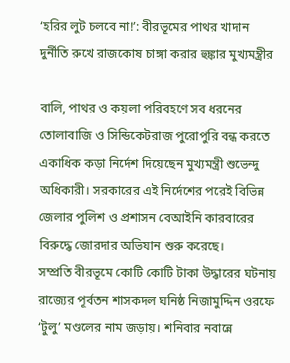‘হরির লুট চলবে না!’: বীরভূমের পাথর খাদান দুর্নীতি রুখে রাজকোষ চাঙ্গা করার হুঙ্কার মুখ্যমন্ত্রীর

বালি, পাথর ও কয়লা পরিবহণে সব ধরনের তোলাবাজি ও সিন্ডিকেটরাজ পুরোপুরি বন্ধ করতে একাধিক কড়া নির্দেশ দিয়েছেন মুখ্যমন্ত্রী শুভেন্দু অধিকারী। সরকারের এই নির্দেশের পরেই বিভিন্ন জেলার পুলিশ ও প্রশাসন বেআইনি কারবারের বিরুদ্ধে জোরদার অভিযান শুরু করেছে।
সম্প্রতি বীরভূমে কোটি কোটি টাকা উদ্ধারের ঘটনায় রাজ্যের পূর্বতন শাসকদল ঘনিষ্ঠ নিজামুদ্দিন ওরফে ‘টুলু’ মণ্ডলের নাম জড়ায়। শনিবার নবান্নে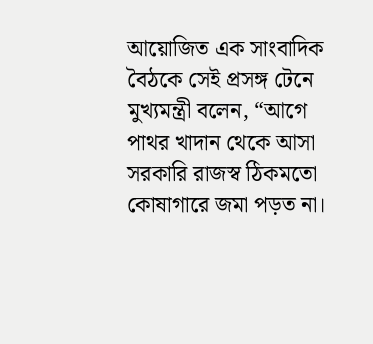আয়োজিত এক সাংবাদিক বৈঠকে সেই প্রসঙ্গ টেনে মুখ্যমন্ত্রী বলেন, “আগে পাথর খাদান থেকে আসা সরকারি রাজস্ব ঠিকমতো কোষাগারে জমা পড়ত না।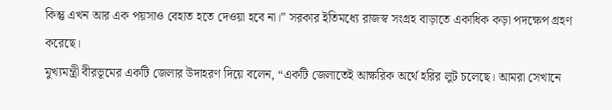কিন্তু এখন আর এক পয়সাও বেহাত হতে দেওয়া হবে না।” সরকার ইতিমধ্যে রাজস্ব সংগ্রহ বাড়াতে একাধিক কড়া পদক্ষেপ গ্রহণ করেছে।
মুখ্যমন্ত্রী বীরভূমের একটি জেলার উদাহরণ দিয়ে বলেন, “একটি জেলাতেই আক্ষরিক অর্থে হরির লুট চলেছে। আমরা সেখানে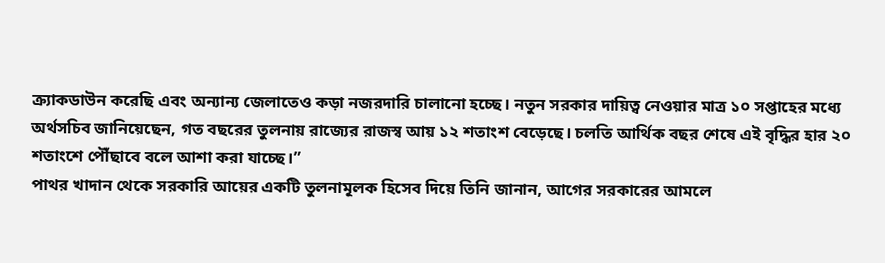ক্র্যাকডাউন করেছি এবং অন্যান্য জেলাতেও কড়া নজরদারি চালানো হচ্ছে। নতুন সরকার দায়িত্ব নেওয়ার মাত্র ১০ সপ্তাহের মধ্যে অর্থসচিব জানিয়েছেন, গত বছরের তুলনায় রাজ্যের রাজস্ব আয় ১২ শতাংশ বেড়েছে। চলতি আর্থিক বছর শেষে এই বৃদ্ধির হার ২০ শতাংশে পৌঁছাবে বলে আশা করা যাচ্ছে।”
পাথর খাদান থেকে সরকারি আয়ের একটি তুলনামূলক হিসেব দিয়ে তিনি জানান, আগের সরকারের আমলে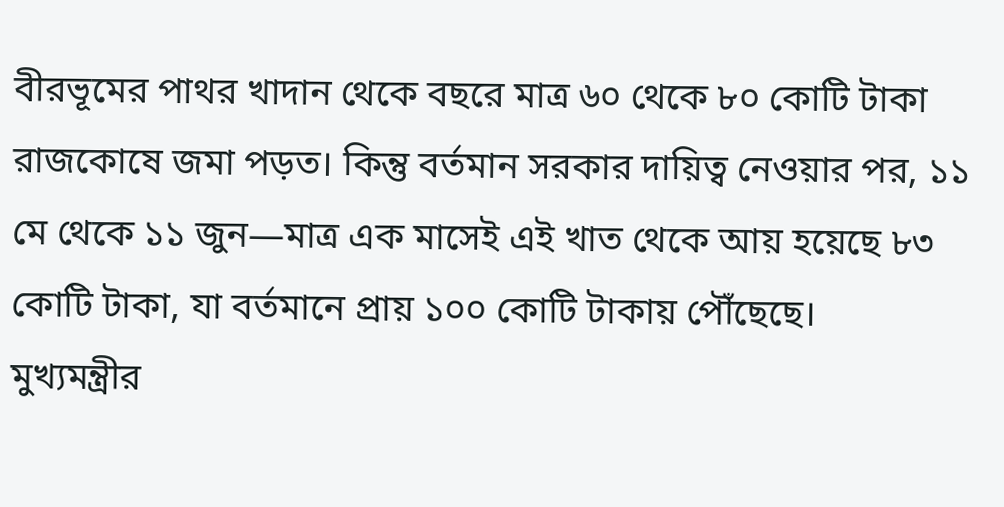বীরভূমের পাথর খাদান থেকে বছরে মাত্র ৬০ থেকে ৮০ কোটি টাকা রাজকোষে জমা পড়ত। কিন্তু বর্তমান সরকার দায়িত্ব নেওয়ার পর, ১১ মে থেকে ১১ জুন—মাত্র এক মাসেই এই খাত থেকে আয় হয়েছে ৮৩ কোটি টাকা, যা বর্তমানে প্রায় ১০০ কোটি টাকায় পৌঁছেছে।
মুখ্যমন্ত্রীর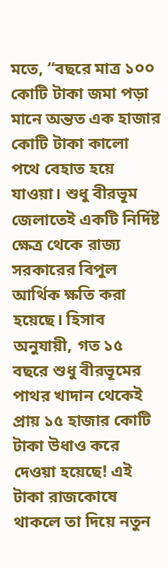মতে, “বছরে মাত্র ১০০ কোটি টাকা জমা পড়া মানে অন্তত এক হাজার কোটি টাকা কালো পথে বেহাত হয়ে যাওয়া। শুধু বীরভূম জেলাতেই একটি নির্দিষ্ট ক্ষেত্র থেকে রাজ্য সরকারের বিপুল আর্থিক ক্ষতি করা হয়েছে। হিসাব অনুযায়ী, গত ১৫ বছরে শুধু বীরভূমের পাথর খাদান থেকেই প্রায় ১৫ হাজার কোটি টাকা উধাও করে দেওয়া হয়েছে! এই টাকা রাজকোষে থাকলে তা দিয়ে নতুন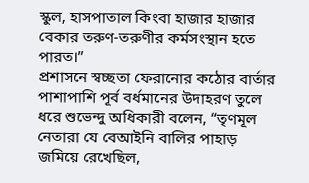স্কুল, হাসপাতাল কিংবা হাজার হাজার বেকার তরুণ-তরুণীর কর্মসংস্থান হতে পারত।”
প্রশাসনে স্বচ্ছতা ফেরানোর কঠোর বার্তার পাশাপাশি পূর্ব বর্ধমানের উদাহরণ তুলে ধরে শুভেন্দু অধিকারী বলেন, “তৃণমূল নেতারা যে বেআইনি বালির পাহাড় জমিয়ে রেখেছিল,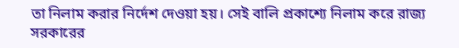তা নিলাম করার নির্দেশ দেওয়া হয়। সেই বালি প্রকাশ্যে নিলাম করে রাজ্য সরকারের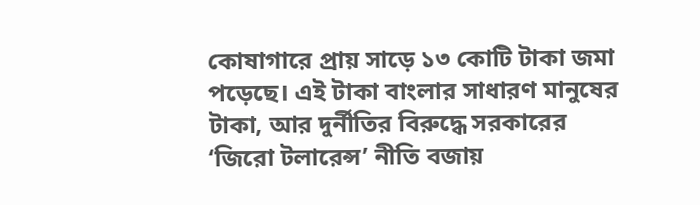কোষাগারে প্রায় সাড়ে ১৩ কোটি টাকা জমা পড়েছে। এই টাকা বাংলার সাধারণ মানুষের টাকা, আর দুর্নীতির বিরুদ্ধে সরকারের ‘জিরো টলারেন্স’ নীতি বজায়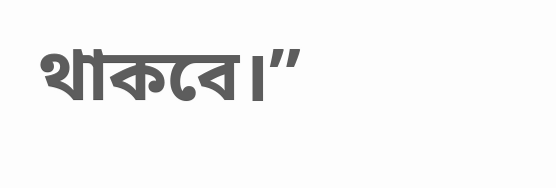থাকবে।”